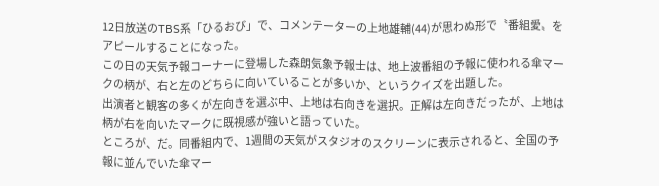12日放送のTBS系「ひるおび」で、コメンテーターの上地雄輔(44)が思わぬ形で〝番組愛〟をアピールすることになった。
この日の天気予報コーナーに登場した森朗気象予報士は、地上波番組の予報に使われる傘マークの柄が、右と左のどちらに向いていることが多いか、というクイズを出題した。
出演者と観客の多くが左向きを選ぶ中、上地は右向きを選択。正解は左向きだったが、上地は柄が右を向いたマークに既視感が強いと語っていた。
ところが、だ。同番組内で、1週間の天気がスタジオのスクリーンに表示されると、全国の予報に並んでいた傘マー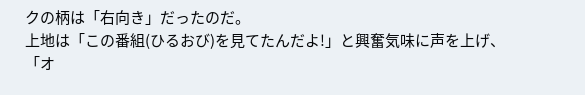クの柄は「右向き」だったのだ。
上地は「この番組(ひるおび)を見てたんだよ!」と興奮気味に声を上げ、「オ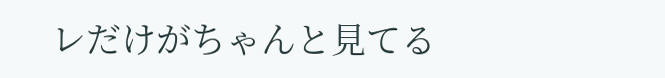レだけがちゃんと見てる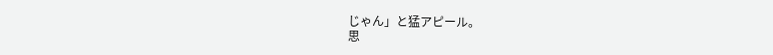じゃん」と猛アピール。
思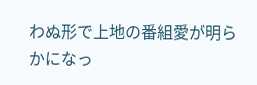わぬ形で上地の番組愛が明らかになっ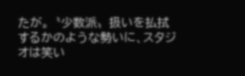たが。〝少数派〟扱いを払拭するかのような勢いに、スタジオは笑い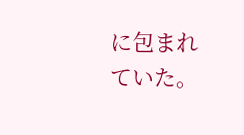に包まれていた。